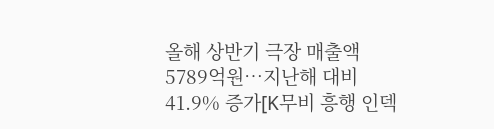올해 상반기 극장 매출액 5789억원…지난해 대비 41.9% 증가[K무비 흥행 인덱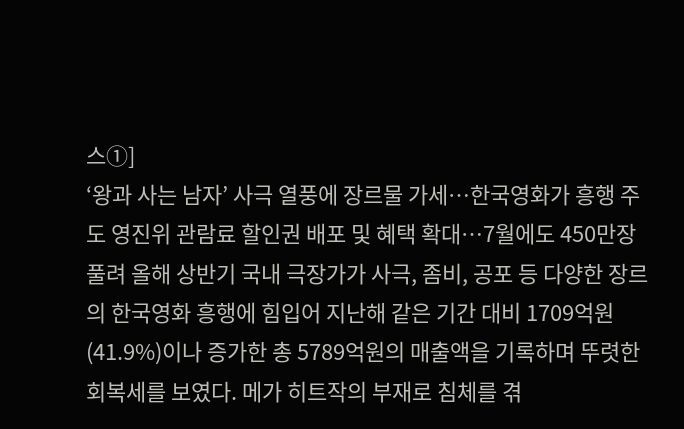스①]
‘왕과 사는 남자’ 사극 열풍에 장르물 가세…한국영화가 흥행 주도 영진위 관람료 할인권 배포 및 혜택 확대…7월에도 450만장 풀려 올해 상반기 국내 극장가가 사극, 좀비, 공포 등 다양한 장르의 한국영화 흥행에 힘입어 지난해 같은 기간 대비 1709억원(41.9%)이나 증가한 총 5789억원의 매출액을 기록하며 뚜렷한 회복세를 보였다. 메가 히트작의 부재로 침체를 겪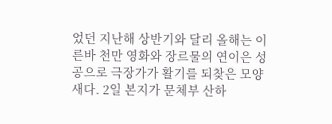었던 지난해 상반기와 달리 올해는 이른바 천만 영화와 장르물의 연이은 성공으로 극장가가 활기를 되찾은 모양새다. 2일 본지가 문체부 산하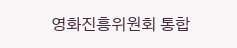영화진흥위원회 통합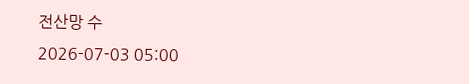전산망 수
2026-07-03 05:00